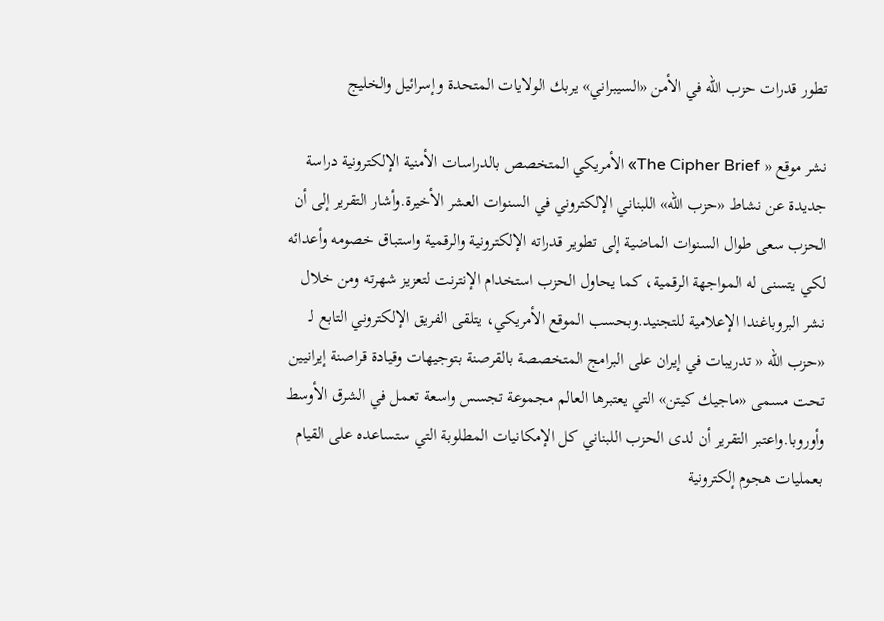تطور قدرات حزب الله في الأمن «السيبراني» يربك الولايات المتحدة وإسرائيل والخليج

نشر موقع « The Cipher Brief» الأمريكي المتخصص بالدراسات الأمنية الإلكترونية دراسة جديدة عن نشاط «حزب الله» اللبناني الإلكتروني في السنوات العشر الأخيرة.وأشار التقرير إلى أن الحزب سعى طوال السنوات الماضية إلى تطوير قدراته الإلكترونية والرقمية واستباق خصومه وأعدائه لكي يتسنى له المواجهة الرقمية، كما يحاول الحزب استخدام الإنترنت لتعزيز شهرته ومن خلال نشر البروباغندا الإعلامية للتجنيد.وبحسب الموقع الأمريكي، يتلقى الفريق الإلكتروني التابع لـ «حزب الله « تدريبات في إيران على البرامج المتخصصة بالقرصنة بتوجيهات وقيادة قراصنة إيرانيين تحت مسمى «ماجيك كيتن» التي يعتبرها العالم مجموعة تجسس واسعة تعمل في الشرق الأوسط وأوروبا.واعتبر التقرير أن لدى الحزب اللبناني كل الإمكانيات المطلوبة التي ستساعده على القيام بعمليات هجوم إلكترونية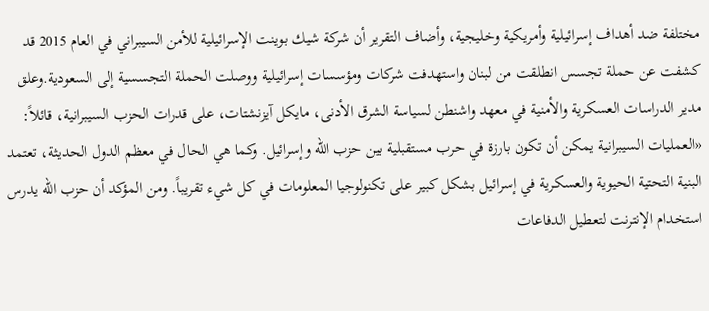مختلفة ضد أهداف إسرائيلية وأمريكية وخليجية، وأضاف التقرير أن شركة شيك بوينت الإسرائيلية للأمن السيبراني في العام 2015 قد كشفت عن حملة تجسس انطلقت من لبنان واستهدفت شركات ومؤسسات إسرائيلية ووصلت الحملة التجسسية إلى السعودية.وعلق مدير الدراسات العسكرية والأمنية في معهد واشنطن لسياسة الشرق الأدنى، مايكل آيزنشتات، على قدرات الحزب السيبرانية، قائلاً: «العمليات السيبرانية يمكن أن تكون بارزة في حرب مستقبلية بين حزب الله وإسرائيل. وكما هي الحال في معظم الدول الحديثة، تعتمد البنية التحتية الحيوية والعسكرية في إسرائيل بشكل كبير على تكنولوجيا المعلومات في كل شيء تقريباً. ومن المؤكد أن حزب الله يدرس استخدام الإنترنت لتعطيل الدفاعات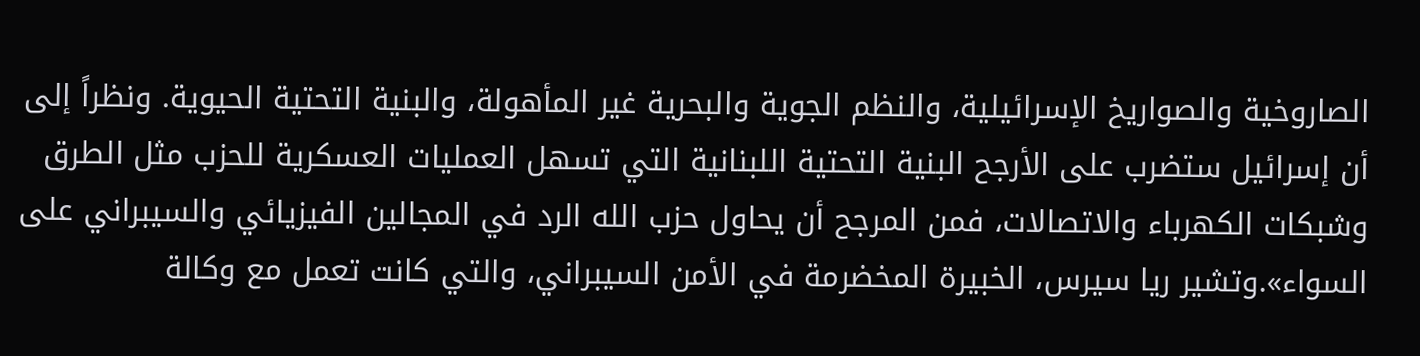الصاروخية والصواريخ الإسرائيلية، والنظم الجوية والبحرية غير المأهولة، والبنية التحتية الحيوية. ونظراً إلى أن إسرائيل ستضرب على الأرجح البنية التحتية اللبنانية التي تسهل العمليات العسكرية للحزب مثل الطرق وشبكات الكهرباء والاتصالات، فمن المرجح أن يحاول حزب الله الرد في المجالين الفيزيائي والسيبراني على السواء».وتشير ريا سيرس، الخبيرة المخضرمة في الأمن السيبراني، والتي كانت تعمل مع وكالة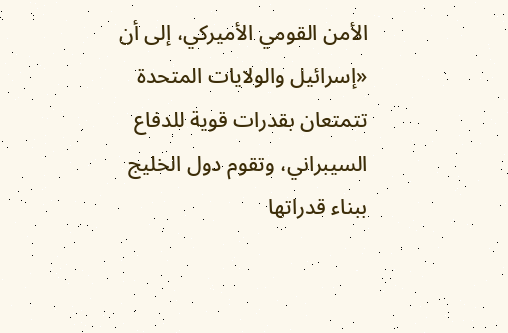الأمن القومي الأميركي، إلى أن «إسرائيل والولايات المتحدة تتمتعان بقدرات قوية للدفاع السيبراني، وتقوم دول الخليج ببناء قدراتها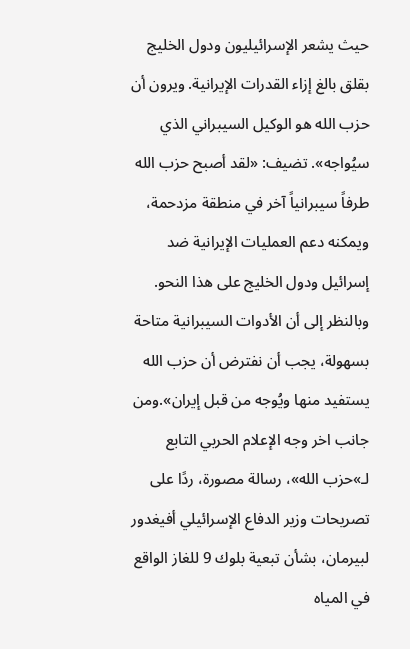حيث يشعر الإسرائيليون ودول الخليج بقلق بالغ إزاء القدرات الإيرانية. ويرون أن حزب الله هو الوكيل السيبراني الذي سيُواجه». تضيف: «لقد أصبح حزب الله طرفاً سيبرانياً آخر في منطقة مزدحمة، ويمكنه دعم العمليات الإيرانية ضد إسرائيل ودول الخليج على هذا النحو. وبالنظر إلى أن الأدوات السيبرانية متاحة بسهولة، يجب أن نفترض أن حزب الله يستفيد منها ويُوجه من قبل إيران».ومن جانب اخر وجه الإعلام الحربي التابع لـ»حزب الله»، رسالة مصورة، ردًا على تصريحات وزير الدفاع الإسرائيلي أفيغدور لبيرمان، بشأن تبعية بلوك 9 للغاز الواقع في المياه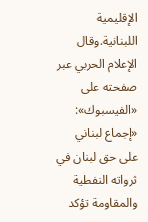الإقليمية اللبنانية.وقال الإعلام الحربي عبر صفحته على «الفيسبوك»: «إجماع لبناني على حق لبنان في ثرواته النفطية والمقاومة تؤكد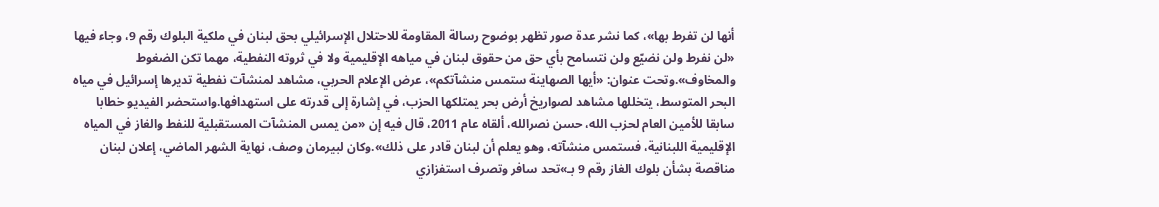أنها لن تفرط بها»، كما نشر عدة صور تظهر بوضوح رسالة المقاومة للاحتلال الإسرائيلي بحق لبنان في ملكية البلوك رقم 9، وجاء فيها «لن نفرط ولن نضيّع ولن نتسامح بأي حق من حقوق لبنان في مياهه الإقليمية ولا في ثروته النفطية، مهما تكن الضغوط والمخاوف».وتحت عنوان: «أيها الصهاينة ستمس منشآتكم»، عرض الإعلام الحربي، مشاهد لمنشآت نفطية تديرها إسرائيل في مياه البحر المتوسط، يتخللها مشاهد لصواريخ أرض بحر يمتلكها الحزب، في إشارة إلى قدرته على استهدافها.واستحضر الفيديو خطابا سابقا للأمين العام لحزب الله، حسن نصرالله، ألقاه عام 2011، قال فيه إن «من يمس المنشآت المستقبلية للنفط والغاز في المياه الإقليمية اللبنانية، فستمس منشآته، وهو يعلم أن لبنان قادر على ذلك».وكان لبيرمان وصف، نهاية الشهر الماضي، إعلان لبنان مناقصة بشأن بلوك الغاز رقم 9 بـ»تحد سافر وتصرف استفزازي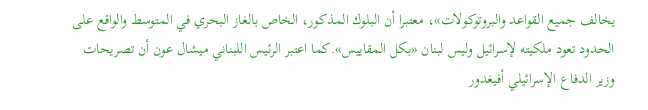يخالف جميع القواعد والبروتوكولات»، معتبرا أن البلوك المذكور، الخاص بالغاز البحري في المتوسط والواقع على الحدود تعود ملكيته لإسرائيل وليس لبنان «بكل المقاييس».كما اعتبر الرئيس اللبناني ميشال عون أن تصريحات وزير الدفاع الإسرائيلي أفيغدور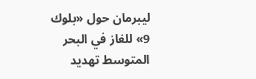ليبرمان حول «بلوك 9» للغاز في البحر المتوسط تهديد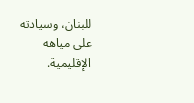للبنان، وسيادته على مياهه الإقليمية.